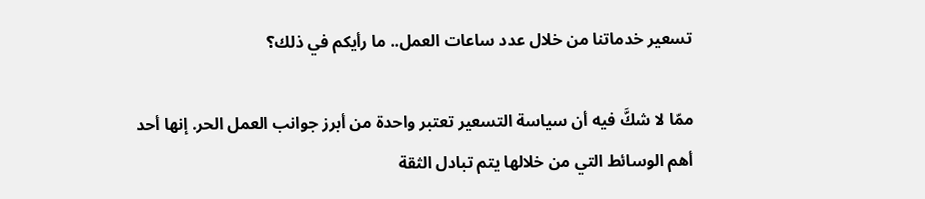تسعير خدماتنا من خلال عدد ساعات العمل.. ما رأيكم في ذلك؟

ممّا لا شكَّ فيه أن سياسة التسعير تعتبر واحدة من أبرز جوانب العمل الحر. إنها أحد أهم الوسائط التي من خلالها يتم تبادل الثقة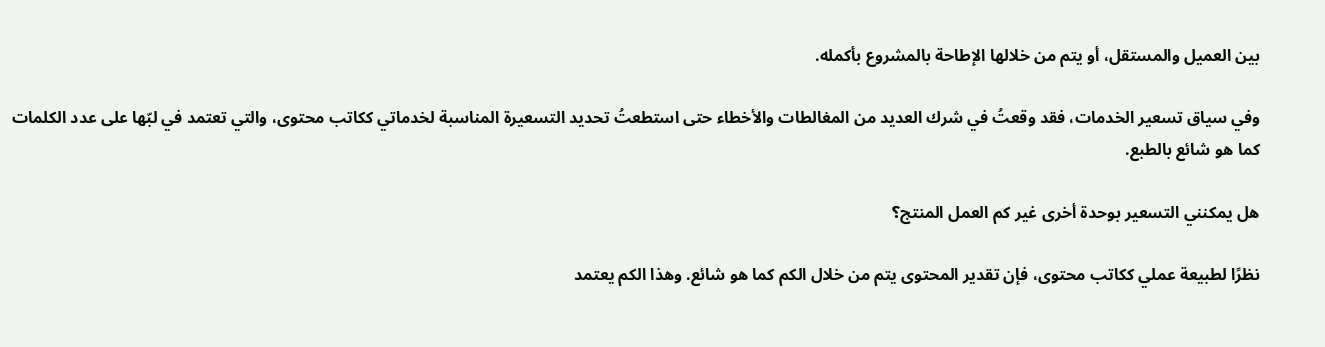بين العميل والمستقل، أو يتم من خلالها الإطاحة بالمشروع بأكمله.

وفي سياق تسعير الخدمات، فقد وقعتُ في شرك العديد من المغالطات والأخطاء حتى استطعتُ تحديد التسعيرة المناسبة لخدماتي ككاتب محتوى، والتي تعتمد في لبّها على عدد الكلمات كما هو شائع بالطبع.

هل يمكنني التسعير بوحدة أخرى غير كم العمل المنتج؟

نظرًا لطبيعة عملي ككاتب محتوى، فإن تقدير المحتوى يتم من خلال الكم كما هو شائع. وهذا الكم يعتمد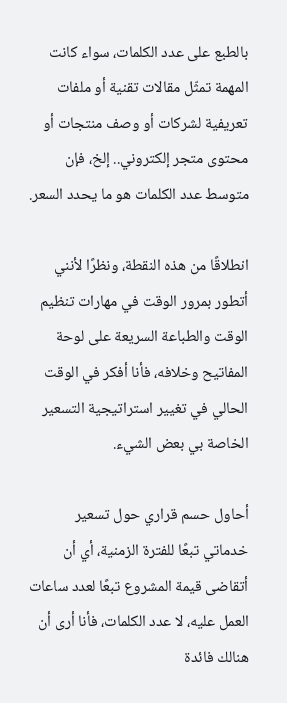بالطبع على عدد الكلمات، سواء كانت المهمة تمثّل مقالات تقنية أو ملفات تعريفية لشركات أو وصف منتجات أو محتوى متجر إلكتروني.. إلخ، فإن متوسط عدد الكلمات هو ما يحدد السعر.

انطلاقًا من هذه النقطة، ونظرًا لأنني أتطور بمرور الوقت في مهارات تنظيم الوقت والطباعة السريعة على لوحة المفاتيح وخلافه، فأنا أفكر في الوقت الحالي في تغيير استراتيجية التسعير الخاصة بي بعض الشيء.

أحاول حسم قراري حول تسعير خدماتي تبعًا للفترة الزمنية، أي أن أتقاضى قيمة المشروع تبعًا لعدد ساعات العمل عليه، لا عدد الكلمات، فأنا أرى أن هنالك فائدة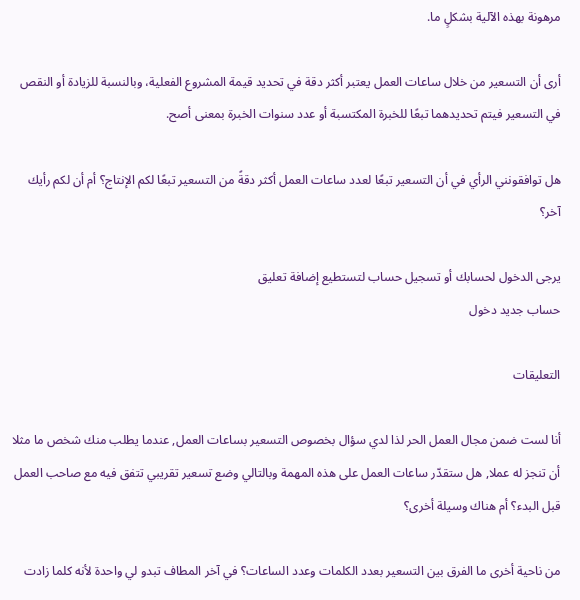مرهونة بهذه الآلية بشكلٍ ما.

أرى أن التسعير من خلال ساعات العمل يعتبر أكثر دقة في تحديد قيمة المشروع الفعلية، وبالنسبة للزيادة أو النقص في التسعير فيتم تحديدهما تبعًا للخبرة المكتسبة أو عدد سنوات الخبرة بمعنى أصح.

هل توافقونني الرأي في أن التسعير تبعًا لعدد ساعات العمل أكثر دقةً من التسعير تبعًا لكم الإنتاج؟ أم أن لكم رأيك آخر؟

يرجى الدخول لحسابك أو تسجيل حساب لتستطيع إضافة تعليق
حساب جديد دخول

التعليقات

أنا لست ضمن مجال العمل الحر لذا لدي سؤال بخصوص التسعير بساعات العمل, عندما يطلب منك شخص ما مثلا أن تنجز له عملا, هل ستقدّر ساعات العمل على هذه المهمة وبالتالي وضع تسعير تقريبي تتفق فيه مع صاحب العمل قبل البدء؟ أم هناك وسيلة أخرى؟

من ناحية أخرى ما الفرق بين التسعير بعدد الكلمات وعدد الساعات؟ في آخر المطاف تبدو لي واحدة لأنه كلما زادت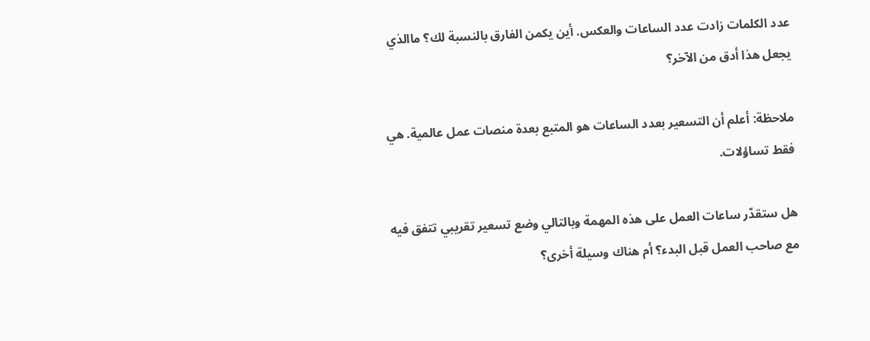عدد الكلمات زادت عدد الساعات والعكس. أين يكمن الفارق بالنسبة لك؟ ماالذي يجعل هذا أدق من الآخر؟

ملاحظة: أعلم أن التسعير بعدد الساعات هو المتبع بعدة منصات عمل عالمية. هي فقط تساؤلات.

هل ستقدّر ساعات العمل على هذه المهمة وبالتالي وضع تسعير تقريبي تتفق فيه مع صاحب العمل قبل البدء؟ أم هناك وسيلة أخرى؟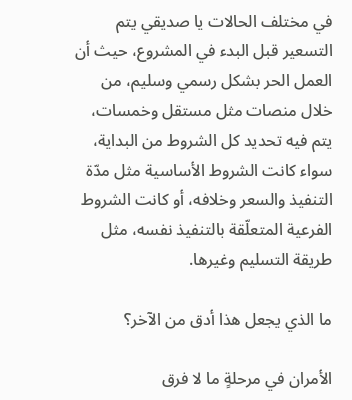في مختلف الحالات يا صديقي يتم التسعير قبل البدء في المشروع، حيث أن العمل الحر بشكل رسمي وسليم، من خلال منصات مثل مستقل وخمسات، يتم فيه تحديد كل الشروط من البداية، سواء كانت الشروط الأساسية مثل مدّة التنفيذ والسعر وخلافه، أو كانت الشروط الفرعية المتعلّقة بالتنفيذ نفسه، مثل طريقة التسليم وغيرها.

ما الذي يجعل هذا أدق من الآخر؟

الأمران في مرحلةٍ ما لا فرق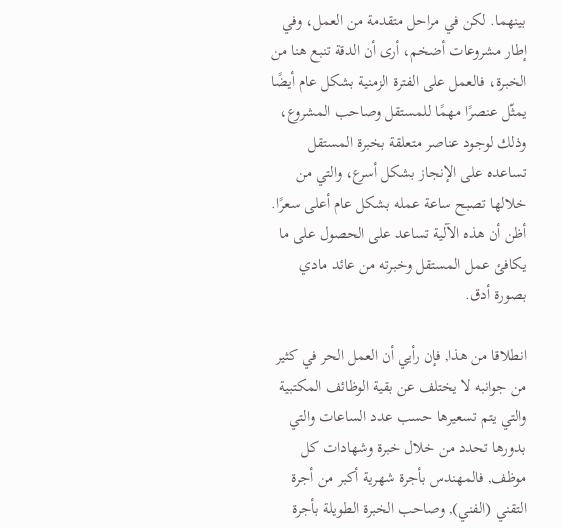بينهما. لكن في مراحل متقدمة من العمل، وفي إطار مشروعات أضخم، أرى أن الدقة تنبع هنا من الخبرة، فالعمل على الفترة الزمنية بشكل عام أيضًا يمثّل عنصرًا مهمًا للمستقل وصاحب المشروع، وذلك لوجود عناصر متعلقة بخبرة المستقل تساعده على الإنجاز بشكل أسرع، والتي من خلالها تصبح ساعة عمله بشكل عام أعلى سعرًا. أظن أن هذه الآلية تساعد على الحصول على ما يكافئ عمل المستقل وخبرته من عائد مادي بصورة أدق.

انطلاقا من هذا, فإن رأيي أن العمل الحر في كثير من جوانبه لا يختلف عن بقية الوظائف المكتبية والتي يتم تسعيرها حسب عدد الساعات والتي بدورها تحدد من خلال خبرة وشهادات كل موظف, فالمهندس بأجرة شهرية أكبر من أجرة التقني (الفني), وصاحب الخبرة الطويلة بأجرة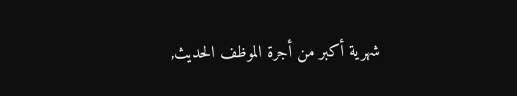شهرية أكبر من أجرة الموظف الحديث,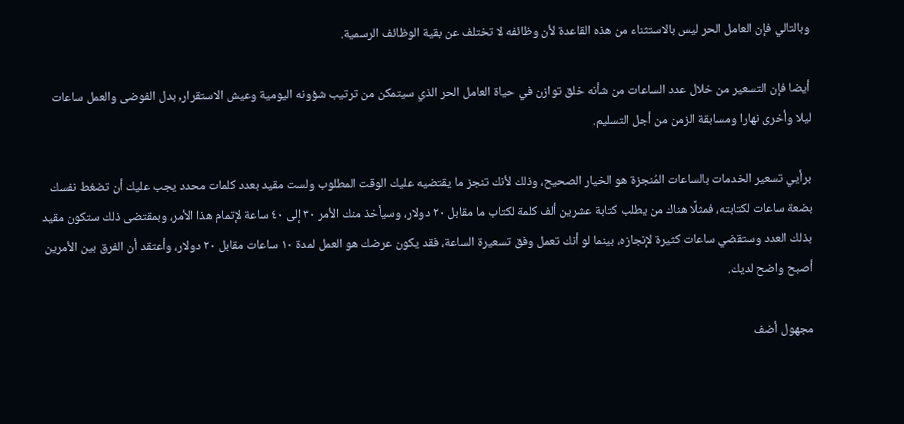وبالتالي فإن العامل الحر ليس بالاستثناء من هذه القاعدة لأن وظائفه لا تختلف عن بقية الوظائف الرسمية.

أيضا فإن التسعير من خلال عدد الساعات من شأنه خلق توازن في حياة العامل الحر الذي سيتمكن من ترتيب شؤونه اليومية وعيش الاستقرار, بدل الفوضى والعمل ساعات ليلا وأخرى نهارا ومسابقة الزمن من أجل التسليم.

برأيي تسعير الخدمات بالساعات المُنجزة هو الخيار الصحيح، وذلك لأنك تنجز ما يقتضيه عليك الوقت المطلوب ولست مقيد بعدد كلمات محدد يجب عليك أن تضغط نفسك بضعة ساعات لكتابته، فمثلًا هناك من يطلب كتابة عشرين ألف كلمة لكتاب ما مقابل ٢٠ دولار، وسيأخذ منك الأمر ٣٠ إلى ٤٠ ساعة لإتمام هذا الأمر، وبمقتضى ذلك ستكون مقيد بذلك العدد وستقضي ساعات كثيرة لإنجازه، بينما لو أنك تعمل وفق تسعيرة الساعة، فقد يكون عرضك هو العمل لمدة ١٠ ساعات مقابل ٢٠ دولار، وأعتقد أن الفرق بين الأمرين أصبح واضح لديك.

مجهول أضف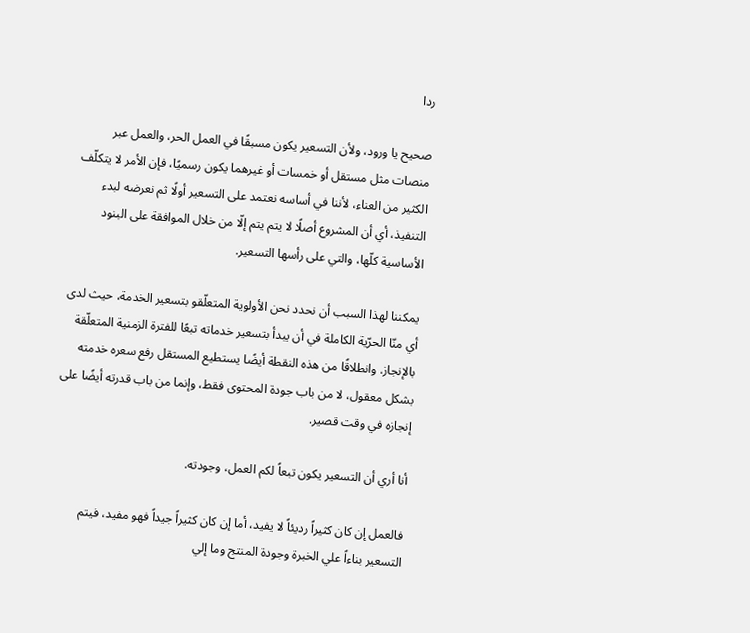ردا

صحيح يا ورود، ولأن التسعير يكون مسبقًا في العمل الحر، والعمل عبر منصات مثل مستقل أو خمسات أو غيرهما يكون رسميًا، فإن الأمر لا يتكلّف الكثير من العناء، لأننا في أساسه نعتمد على التسعير أولًا ثم نعرضه لبدء التنفيذ، أي أن المشروع أصلًا لا يتم يتم إلّا من خلال الموافقة على البنود الأساسية كلّها، والتي على رأسها التسعير.

يمكننا لهذا السبب أن نحدد نحن الأولوية المتعلّقو بتسعير الخدمة، حيث لدى أي منّا الحرّية الكاملة في أن يبدأ بتسعير خدماته تبعًا للفترة الزمنية المتعلّقة بالإنجاز. وانطلاقًا من هذه النقطة أيضًا يستطيع المستقل رفع سعره خدمته بشكل معقول، لا من باب جودة المحتوى فقط، وإنما من باب قدرته أيضًا على إنجازه في وقت قصير.

أنا أري أن التسعير يكون تبعاً لكم العمل، وجودته.

فالعمل إن كان كثيراً رديئاً لا يفيد، أما إن كان كثيراً جيداً فهو مفيد، فيتم التسعير بناءاً علي الخبرة وجودة المنتج وما إلي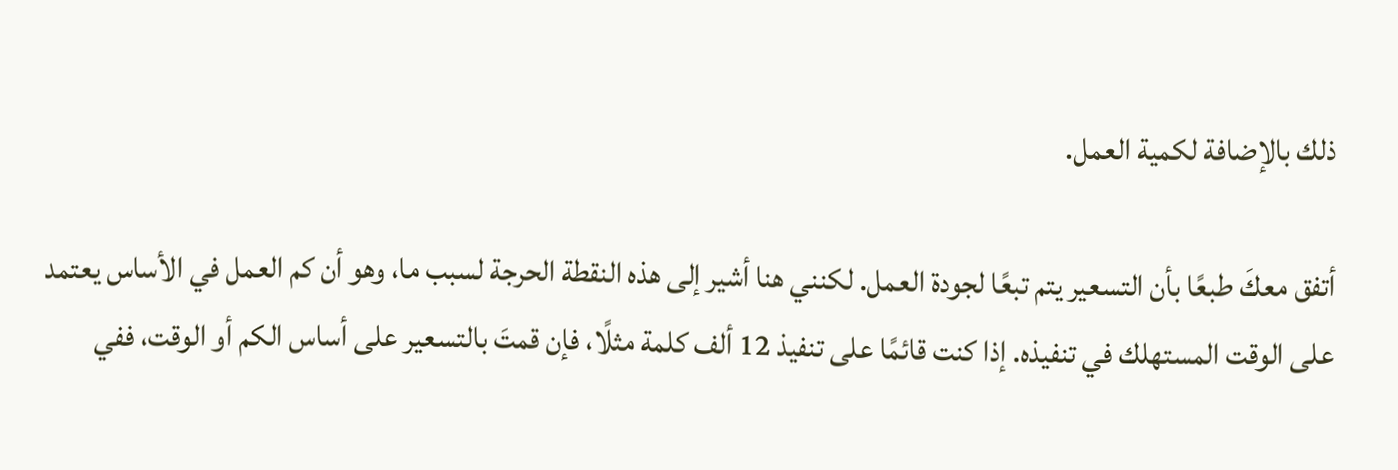ذلك بالإضافة لكمية العمل.

أتفق معكَ طبعًا بأن التسعير يتم تبعًا لجودة العمل. لكنني هنا أشير إلى هذه النقطة الحرجة لسبب ما، وهو أن كم العمل في الأساس يعتمد على الوقت المستهلك في تنفيذه. إذا كنت قائمًا على تنفيذ 12 ألف كلمة مثلًا، فإن قمتَ بالتسعير على أساس الكم أو الوقت، ففي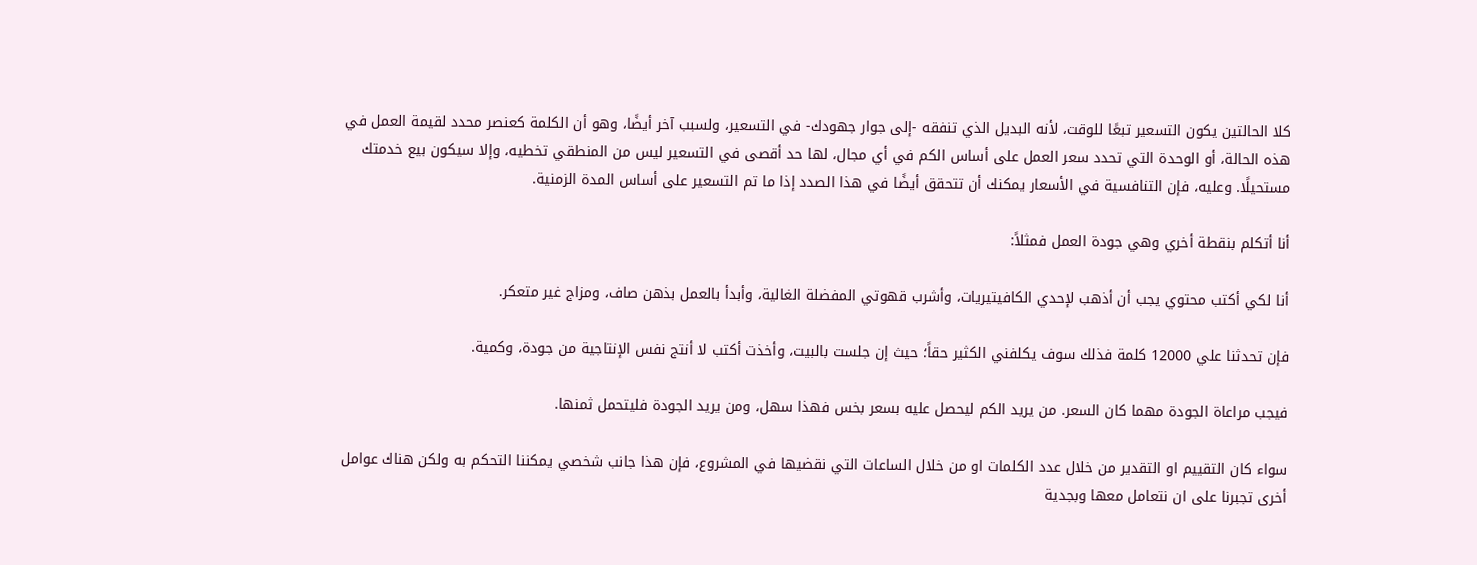كلا الحالتين يكون التسعير تبعًا للوقت، لأنه البديل الذي تنفقه -إلى جوار جهودك- في التسعير، ولسبب آخر أيضًا، وهو أن الكلمة كعنصر محدد لقيمة العمل في هذه الحالة، أو الوحدة التي تحدد سعر العمل على أساس الكم في أي مجال، لها حد أقصى في التسعير ليس من المنطقي تخطيه، وإلا سيكون بيع خدمتك مستحيلًا. وعليه، فإن التنافسية في الأسعار يمكنك أن تتحقق أيضًا في هذا الصدد إذا ما تم التسعير على أساس المدة الزمنية.

أنا أتكلم بنقطة أخري وهي جودة العمل فمثلاً:

أنا لكي أكتب محتوي يجب أن أذهب لإحدي الكافيتيريات، وأشرب قهوتي المفضلة الغالية، وأبدأ بالعمل بذهن صاف، ومزاج غير متعكر.

فإن تحدثنا علي 12000 كلمة فذلك سوف يكلفني الكثير حقاً؛ حيث إن جلست بالبيت، وأخذت أكتب لا أنتج نفس الإنتاجية من جودة، وكمية.

فيجب مراعاة الجودة مهما كان السعر. من يريد الكم ليحصل عليه بسعر بخس فهذا سهل، ومن يريد الجودة فليتحمل ثمنها.

سواء كان التقييم او التقدير من خلال عدد الكلمات او من خلال الساعات التي نقضيها في المشروع، فإن هذا جانب شخصي يمكننا التحكم به ولكن هناك عوامل أخرى تجبرنا على ان نتعامل معها وبجدية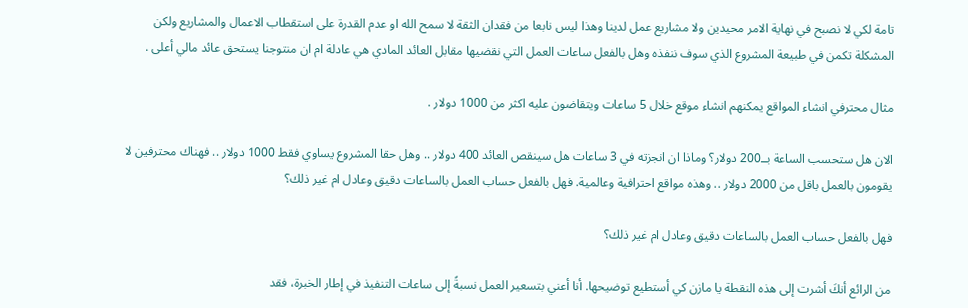تامة لكي لا نصبح في نهاية الامر محيدين ولا مشاريع عمل لدينا وهذا ليس نابعا من فقدان الثقة لا سمح الله او عدم القدرة على استقطاب الاعمال والمشاريع ولكن المشكلة تكمن في طبيعة المشروع الذي سوف ننفذه وهل بالفعل ساعات العمل التي نقضيها مقابل العائد المادي هي عادلة ام ان منتوجنا يستحق عائد مالي أعلى .

مثال محترفي انشاء المواقع يمكنهم انشاء موقع خلال 5 ساعات ويتقاضون عليه اكثر من 1000 دولار .

الان هل ستحسب الساعة بــ200 دولار؟ وماذا ان انجزته في 3 ساعات هل سينقص العائد 400 دولار .. وهل حقا المشروع يساوي فقط 1000 دولار .. فهناك محترفين لا يقومون بالعمل باقل من 2000 دولار .. وهذه مواقع احترافية وعالمية. فهل بالفعل حساب العمل بالساعات دقيق وعادل ام غير ذلك؟

فهل بالفعل حساب العمل بالساعات دقيق وعادل ام غير ذلك؟

من الرائع أنكَ أشرت إلى هذه النقطة يا مازن كي أستطيع توضيحها. أنا أعني بتسعير العمل نسبةً إلى ساعات التنفيذ في إطار الخبرة، فقد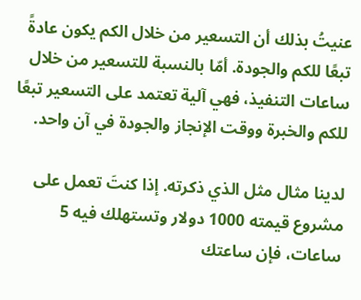عنيتُ بذلك أن التسعير من خلال الكم يكون عادةً تبعًا للكم والجودة. أمّا بالنسبة للتسعير من خلال ساعات التنفيذ، فهي آلية تعتمد على التسعير تبعًا للكم والخبرة ووقت الإنجاز والجودة في آن واحد.

لدينا مثال مثل الذي ذكرته. إذا كنتَ تعمل على مشروع قيمته 1000 دولار وتستهلك فيه 5 ساعات، فإن ساعتك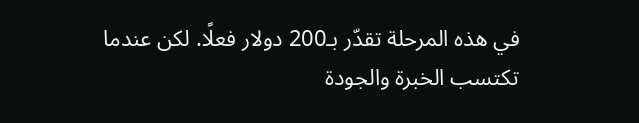في هذه المرحلة تقدّر بـ200 دولار فعلًا. لكن عندما تكتسب الخبرة والجودة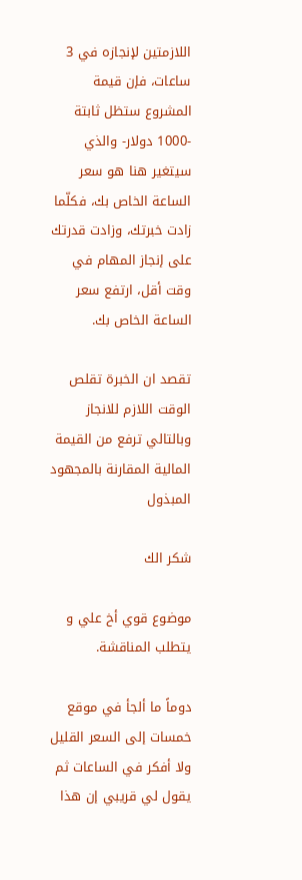اللازمتين لإنجازه في 3 ساعات، فإن قيمة المشروع ستظل ثابتة -1000 دولار- والذي سيتغير هنا هو سعر الساعة الخاص بك، فكلّما زادت خبرتك، وزادت قدرتك على إنجاز المهام في وقت أقل، ارتفع سعر الساعة الخاص بك.

تقصد ان الخبرة تقلص الوقت اللازم للانجاز وبالتالي ترفع من القيمة المالية المقارنة بالمجهود المبذول

شكر الك

موضوع قوي أخ علي و يتطلب المناقشة.

دوماً ما ألجأ في موقع خمسات إلى السعر القليل ولا أفكر في الساعات ثم يقول لي قريبي إن هذا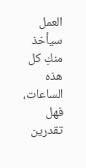العمل سيأخذ منكِ كل هذه الساعات، فهل تقدرين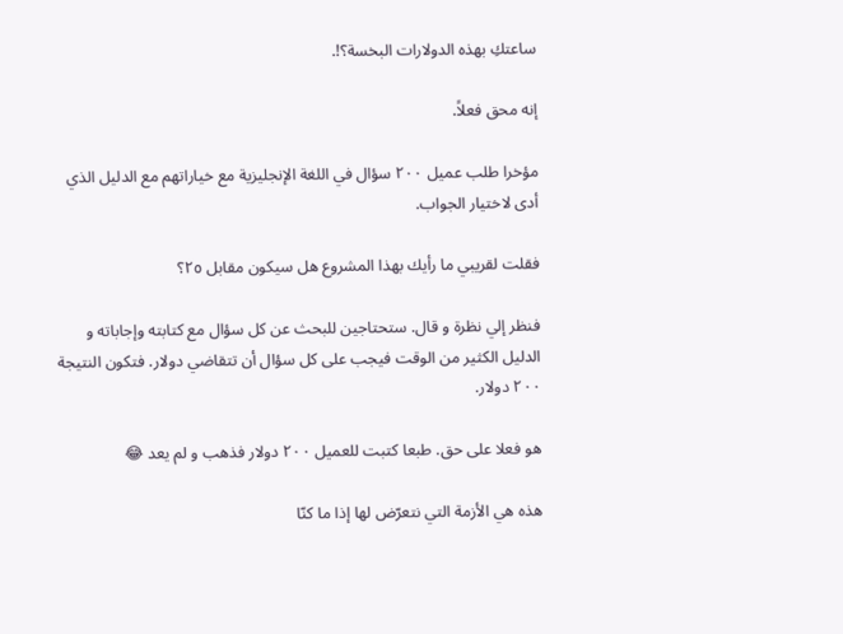ساعتكِ بهذه الدولارات البخسة؟!.

إنه محق فعلاً.

مؤخرا طلب عميل ٢٠٠ سؤال في اللغة الإنجليزية مع خياراتهم مع الدليل الذي أدى لاختيار الجواب.

فقلت لقريبي ما رأيك بهذا المشروع هل سيكون مقابل ٢٥؟

فنظر إلي نظرة و قال. ستحتاجين للبحث عن كل سؤال مع كتابته وإجاباته و الدليل الكثير من الوقت فيجب على كل سؤال أن تتقاضي دولار. فتكون النتيجة ٢٠٠ دولار.

هو فعلا على حق. طبعا كتبت للعميل ٢٠٠ دولار فذهب و لم يعد 😂

هذه هي الأزمة التي نتعرّض لها إذا ما كنّا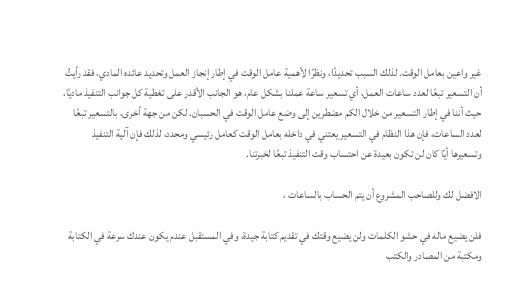غير واعين بعامل الوقت. لذلك السبب تحديدًا، ونظرًا لأهمية عامل الوقت في إطار إنجاز العمل وتحديد عائده المادي، فقد رأيتُ أن التسعير تبعًا لعدد ساعات العمل، أي تسعير ساعة عملنا بشكل عام، هو الجانب الأقدر على تغطية كل جوانب التنفيذ ماديًا، حيث أننا في إطار التسعير من خلال الكم مضطرين إلى وضع عامل الوقت في الحسبان. لكن من جهة أخرى، بالتسعير تبعًا لعدد الساعات، فإن هذا النظام في التسعير يعتني في داخله بعامل الوقت كعامل رئيسي ومحدد، لذلك فإن آلية التنفيذ وتسعيرها أيًا كان لن تكون بعيدة عن احتساب وقت التنفيذ تبعًا لخبرتنا.

الافضل لك وللصاحب المشروع أن يتم الحساب بالساعات ،

فلن يضيع ماله في حشو الكلمات ولن يضيع وقتك في تقديم كتابة جيدة، وفي المستقبل عندم يكون عندك سرعة في الكتابة ومكتبة من المصادر والكتب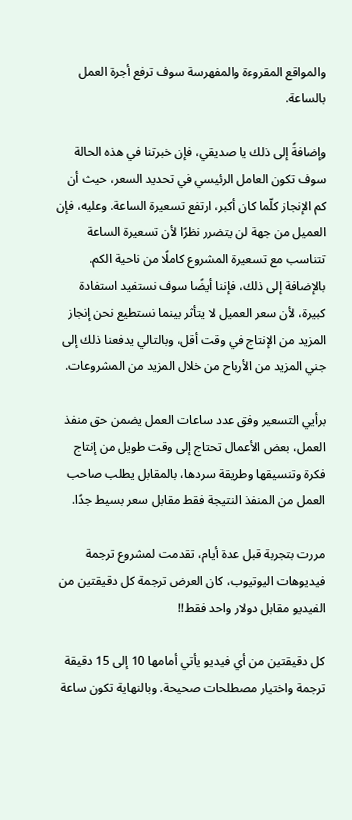والمواقع المقروءة والمفهرسة سوف ترفع أجرة العمل بالساعة.

وإضافةً إلى ذلك يا صديقي، فإن خبرتنا في هذه الحالة سوف تكون العامل الرئيسي في تحديد السعر، حيث أن كم الإنجاز كلّما كان أكبر، ارتفع تسعيرة الساعة. وعليه، فإن العميل من جهة لن يتضرر نظرًا لأن تسعيرة الساعة تتناسب مع تسعيرة المشروع كاملًا من ناحية الكم. بالإضافة إلى ذلك، فإننا أيضًا سوف نستفيد استفادة كبيرة، لأن سعر العميل لا يتأثر بينما نستطيع نحن إنجاز المزيد من الإنتاج في وقت أقل، وبالتالي يدفعنا ذلك إلى جني المزيد من الأرباح من خلال المزيد من المشروعات.

برأيي التسعير وفق عدد ساعات العمل يضمن حق منفذ العمل، بعض الأعمال تحتاج إلى وقت طويل من إنتاج فكرة وتنسيقها وطريقة سردها، بالمقابل يطلب صاحب العمل من المنفذ النتيجة فقط مقابل سعر بسيط جدًا.

مررت بتجربة قبل عدة أيام، تقدمت لمشروع ترجمة فيديوهات اليوتيوب، كان العرض ترجمة كل دقيقتين من الفيديو مقابل دولار واحد فقط!!

كل دقيقتين من أي فيديو يأتي أمامها 10 إلى 15 دقيقة ترجمة واختيار مصطلحات صحيحة. وبالنهاية تكون ساعة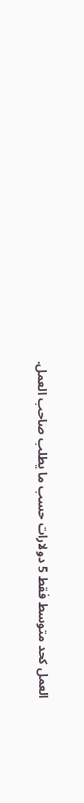العمل كحد متوسط فقط 5 دولارات حسب ما يطلب صاحب العمل.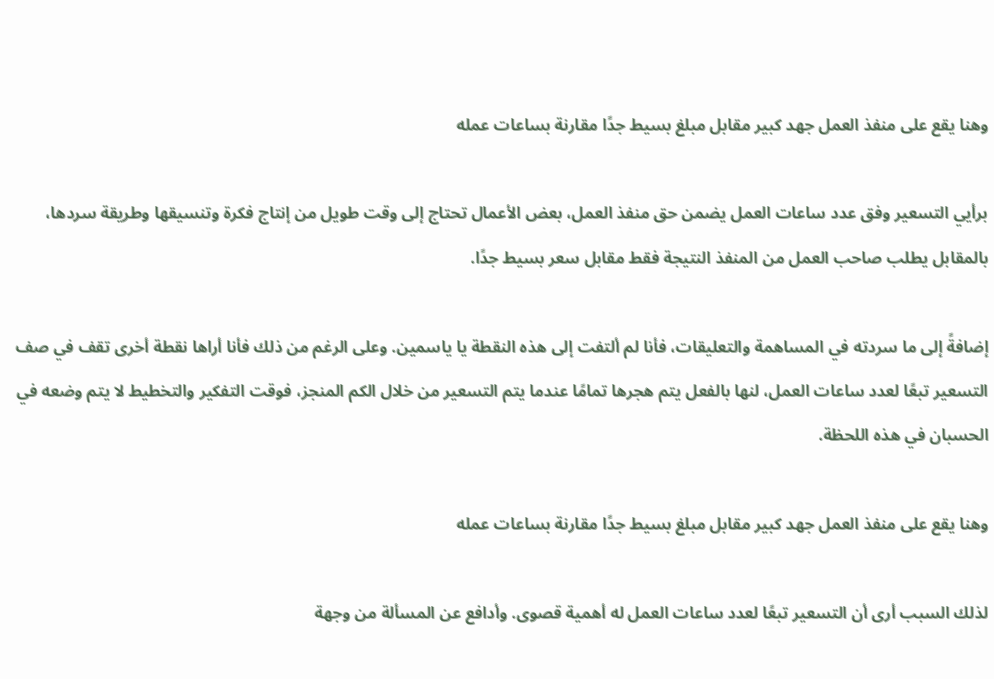وهنا يقع على منفذ العمل جهد كبير مقابل مبلغ بسيط جدًا مقارنة بساعات عمله

برأيي التسعير وفق عدد ساعات العمل يضمن حق منفذ العمل، بعض الأعمال تحتاج إلى وقت طويل من إنتاج فكرة وتنسيقها وطريقة سردها، بالمقابل يطلب صاحب العمل من المنفذ النتيجة فقط مقابل سعر بسيط جدًا.

إضافةً إلى ما سردته في المساهمة والتعليقات، فأنا لم ألتفت إلى هذه النقطة يا ياسمين. وعلى الرغم من ذلك فأنا أراها نقطة أخرى تقف في صف التسعير تبعًا لعدد ساعات العمل، لنها بالفعل يتم هجرها تمامًا عندما يتم التسعير من خلال الكم المنجز، فوقت التفكير والتخطيط لا يتم وضعه في الحسبان في هذه اللحظة.

وهنا يقع على منفذ العمل جهد كبير مقابل مبلغ بسيط جدًا مقارنة بساعات عمله

لذلك السبب أرى أن التسعير تبعًا لعدد ساعات العمل له أهمية قصوى. وأدافع عن المسألة من وجهة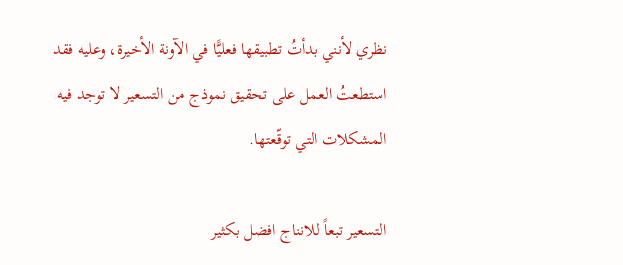نظري لأنني بدأتُ تطبيقها فعليًّا في الآونة الأخيرة، وعليه فقد استطعتُ العمل على تحقيق نموذج من التسعير لا توجد فيه المشكلات التي توقّعتها.

التسعير تبعاً للانناج افضل بكثير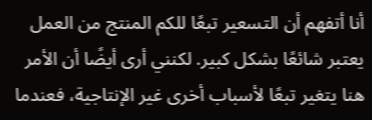أنا أتفهم أن التسعير تبعًا للكم المنتج من العمل يعتبر شائعًا بشكل كبير. لكنني أرى أيضًا أن الأمر هنا يتغير تبعًا لأسباب أخرى غير الإنتاجية، فعندما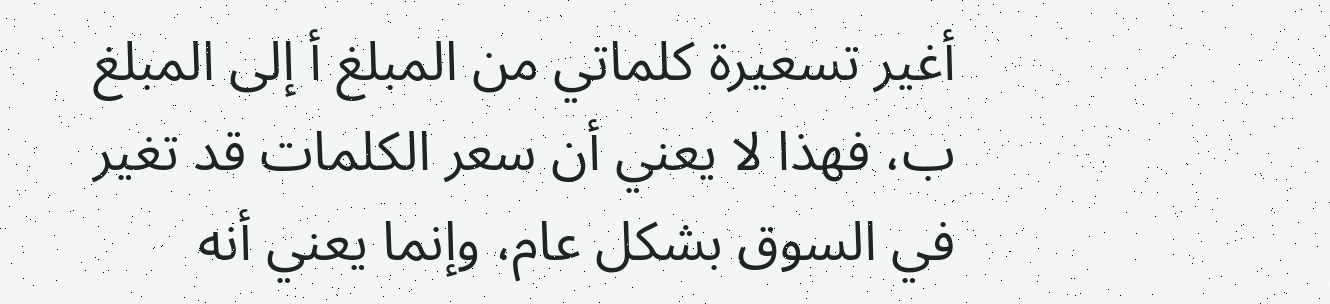أغير تسعيرة كلماتي من المبلغ أ إلى المبلغ ب، فهذا لا يعني أن سعر الكلمات قد تغير في السوق بشكل عام، وإنما يعني أنه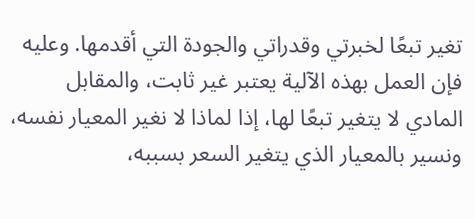تغير تبعًا لخبرتي وقدراتي والجودة التي أقدمها. وعليه فإن العمل بهذه الآلية يعتبر غير ثابت، والمقابل المادي لا يتغير تبعًا لها، إذا لماذا لا نغير المعيار نفسه، ونسير بالمعيار الذي يتغير السعر بسببه،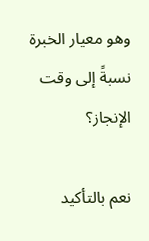وهو معيار الخبرة نسبةً إلى وقت الإنجاز؟

نعم بالتأكيد